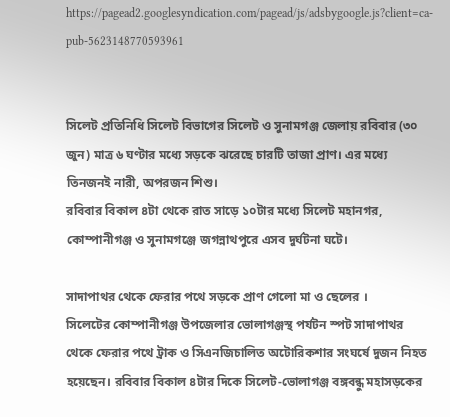https://pagead2.googlesyndication.com/pagead/js/adsbygoogle.js?client=ca-pub-5623148770593961


সিলেট প্রতিনিধি সিলেট বিভাগের সিলেট ও সুনামগঞ্জ জেলায় রবিবার (৩০ জুন) মাত্র ৬ ঘণ্টার মধ্যে সড়কে ঝরেছে চারটি তাজা প্রাণ। এর মধ্যে তিনজনই নারী, অপরজন শিশু।
রবিবার বিকাল ৪টা থেকে রাত সাড়ে ১০টার মধ্যে সিলেট মহানগর, কোম্পানীগঞ্জ ও সুনামগঞ্জে জগন্নাথপুরে এসব দুর্ঘটনা ঘটে।

সাদাপাথর থেকে ফেরার পথে সড়কে প্রাণ গেলো মা ও ছেলের ।
সিলেটের কোম্পানীগঞ্জ উপজেলার ভোলাগঞ্জস্থ পর্যটন স্পট সাদাপাথর থেকে ফেরার পথে ট্রাক ও সিএনজিচালিত অটোরিকশার সংঘর্ষে দুজন নিহত হয়েছেন। রবিবার বিকাল ৪টার দিকে সিলেট-ভোলাগঞ্জ বঙ্গবন্ধু মহাসড়কের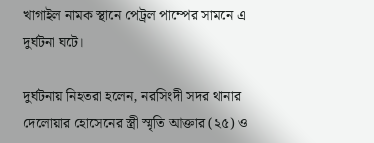খাগাইল নামক স্থানে পেট্রল পাম্পের সামনে এ দুর্ঘটনা ঘটে।

দুর্ঘটনায় নিহতরা হলেন, নরসিংদী সদর থানার দেলোয়ার হোসেনের স্ত্রী স্মৃতি আক্তার (২৫) ও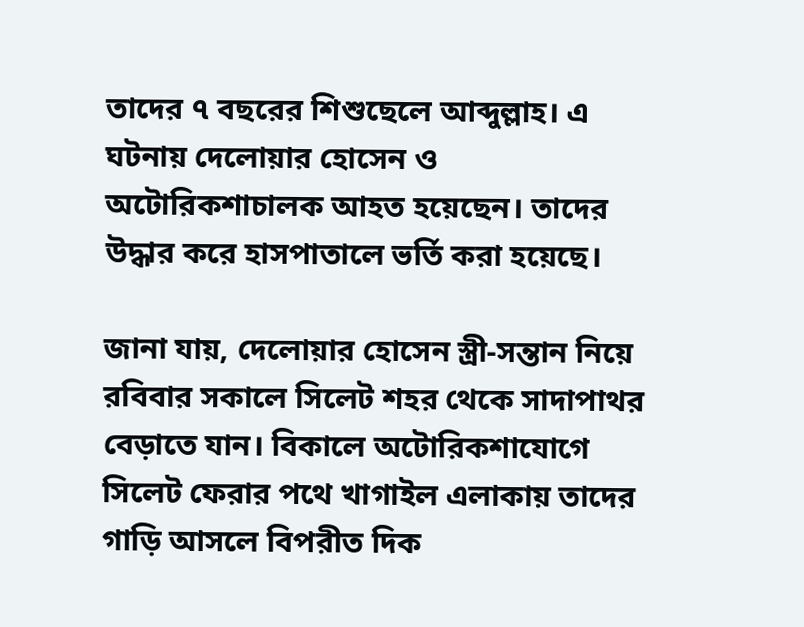তাদের ৭ বছরের শিশুছেলে আব্দুল্লাহ। এ ঘটনায় দেলোয়ার হোসেন ও অটোরিকশাচালক আহত হয়েছেন। তাদের উদ্ধার করে হাসপাতালে ভর্তি করা হয়েছে।

জানা যায়, দেলোয়ার হোসেন স্ত্রী-সন্তান নিয়ে রবিবার সকালে সিলেট শহর থেকে সাদাপাথর বেড়াতে যান। বিকালে অটোরিকশাযোগে সিলেট ফেরার পথে খাগাইল এলাকায় তাদের গাড়ি আসলে বিপরীত দিক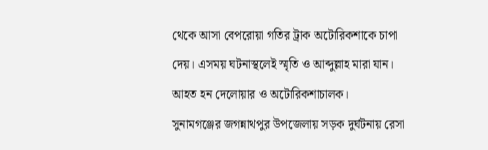থেকে আসা বেপরোয়া গতির ট্রাক অটোরিকশাকে চাপা দেয়। এসময় ঘটনাস্থলেই স্মৃতি ও আব্দুল্লাহ মারা যান। আহত হন দেলোয়ার ও অটোরিকশাচালক।
সুনামগঞ্জের জগন্নাথপুর উপজেলায় সড়ক দুর্ঘটনায় রেসা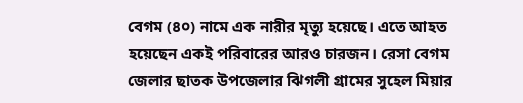বেগম (৪০) নামে এক নারীর মৃত্যু হয়েছে। এতে আহত হয়েছেন একই পরিবারের আরও চারজন। রেসা বেগম জেলার ছাতক উপজেলার ঝিগলী গ্রামের সুহেল মিয়ার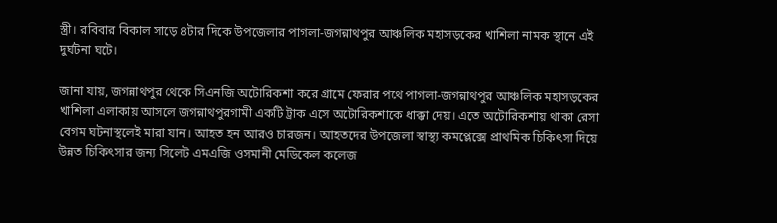স্ত্রী। রবিবার বিকাল সাড়ে ৪টার দিকে উপজেলার পাগলা-জগন্নাথপুর আঞ্চলিক মহাসড়কের খাশিলা নামক স্থানে এই দুর্ঘটনা ঘটে।

জানা যায়, জগন্নাথপুর থেকে সিএনজি অটোরিকশা করে গ্রামে ফেরার পথে পাগলা-জগন্নাথপুর আঞ্চলিক মহাসড়কের খাশিলা এলাকায় আসলে জগন্নাথপুরগামী একটি ট্রাক এসে অটোরিকশাকে ধাক্কা দেয়। এতে অটোরিকশায় থাকা রেসা বেগম ঘটনাস্থলেই মারা যান। আহত হন আরও চারজন। আহতদের উপজেলা স্বাস্থ্য কমপ্লেক্সে প্রাথমিক চিকিৎসা দিয়ে উন্নত চিকিৎসার জন্য সিলেট এমএজি ওসমানী মেডিকেল কলেজ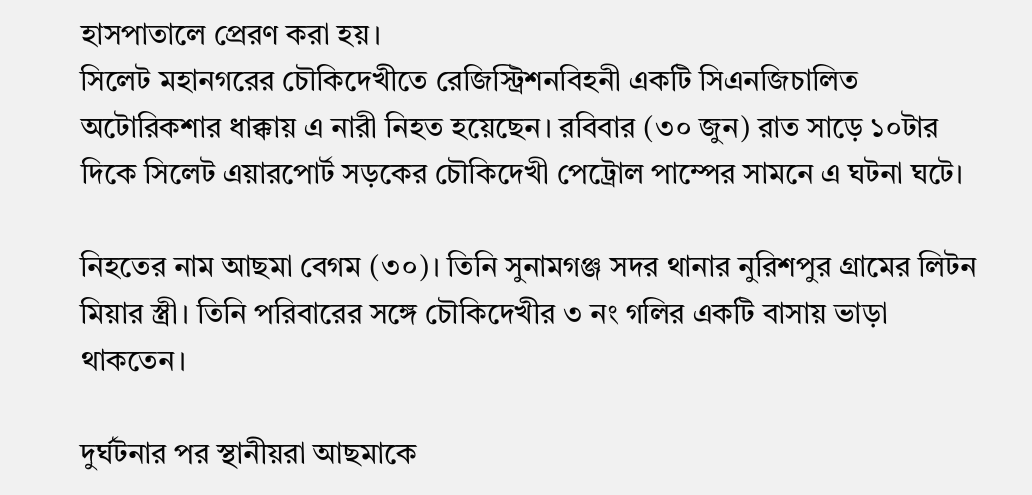হাসপাতালে প্রেরণ করা হয়।
সিলেট মহানগরের চৌকিদেখীতে রেজিস্ট্রিশনবিহনী একটি সিএনজিচালিত অটোরিকশার ধাক্কায় এ নারী নিহত হয়েছেন। রবিবার (৩০ জুন) রাত সাড়ে ১০টার দিকে সিলেট এয়ারপোর্ট সড়কের চৌকিদেখী পেট্রোল পাম্পের সামনে এ ঘটনা ঘটে।

নিহতের নাম আছমা বেগম (৩০)। তিনি সুনামগঞ্জ সদর থানার নুরিশপুর গ্রামের লিটন মিয়ার স্ত্রী। তিনি পরিবারের সঙ্গে চৌকিদেখীর ৩ নং গলির একটি বাসায় ভাড়া থাকতেন।

দুর্ঘটনার পর স্থানীয়রা আছমাকে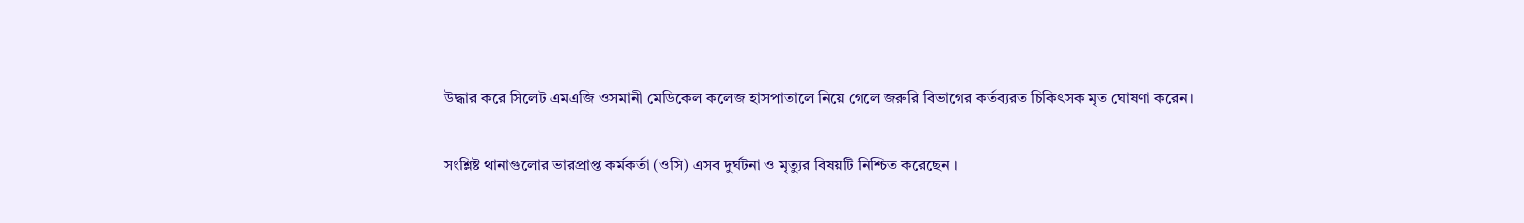উদ্ধার করে সিলেট এমএজি ওসমানী মেডিকেল কলেজ হাসপাতালে নিয়ে গেলে জরুরি বিভাগের কর্তব্যরত চিকিৎসক মৃত ঘোষণা করেন।

সংশ্লিষ্ট থানাগুলোর ভারপ্রাপ্ত কর্মকর্তা (ওসি) এসব দুর্ঘটনা ও মৃত্যুর বিষয়টি নিশ্চিত করেছেন ।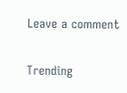Leave a comment

Trending